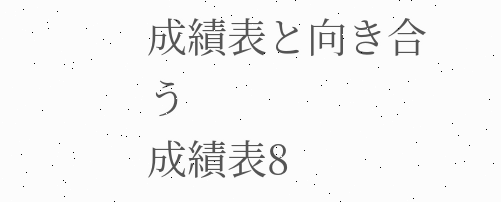成績表と向き合う
成績表8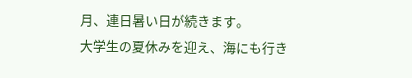月、連日暑い日が続きます。
大学生の夏休みを迎え、海にも行き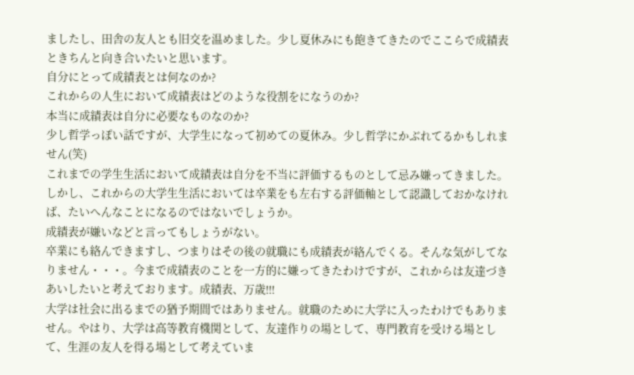ましたし、田舎の友人とも旧交を温めました。少し夏休みにも飽きてきたのでここらで成績表ときちんと向き合いたいと思います。
自分にとって成績表とは何なのか?
これからの人生において成績表はどのような役割をになうのか?
本当に成績表は自分に必要なものなのか?
少し哲学っぽい話ですが、大学生になって初めての夏休み。少し哲学にかぶれてるかもしれません(笑)
これまでの学生生活において成績表は自分を不当に評価するものとして忌み嫌ってきました。しかし、これからの大学生生活においては卒業をも左右する評価軸として認識しておかなければ、たいへんなことになるのではないでしょうか。
成績表が嫌いなどと言ってもしょうがない。
卒業にも絡んできますし、つまりはその後の就職にも成績表が絡んでくる。そんな気がしてなりません・・・。今まで成績表のことを一方的に嫌ってきたわけですが、これからは友達づきあいしたいと考えております。成績表、万歳!!!
大学は社会に出るまでの猶予期間ではありません。就職のために大学に入ったわけでもありません。やはり、大学は高等教育機関として、友達作りの場として、専門教育を受ける場として、生涯の友人を得る場として考えていま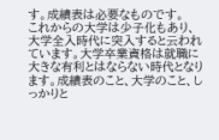す。成績表は必要なものです。
これからの大学は少子化もあり、大学全入時代に突入すると云われています。大学卒業資格は就職に大きな有利とはならない時代となります。成績表のこと、大学のこと、しっかりと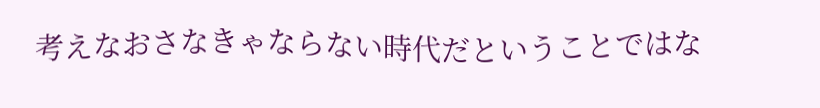考えなおさなきゃならない時代だということではな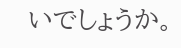いでしょうか。